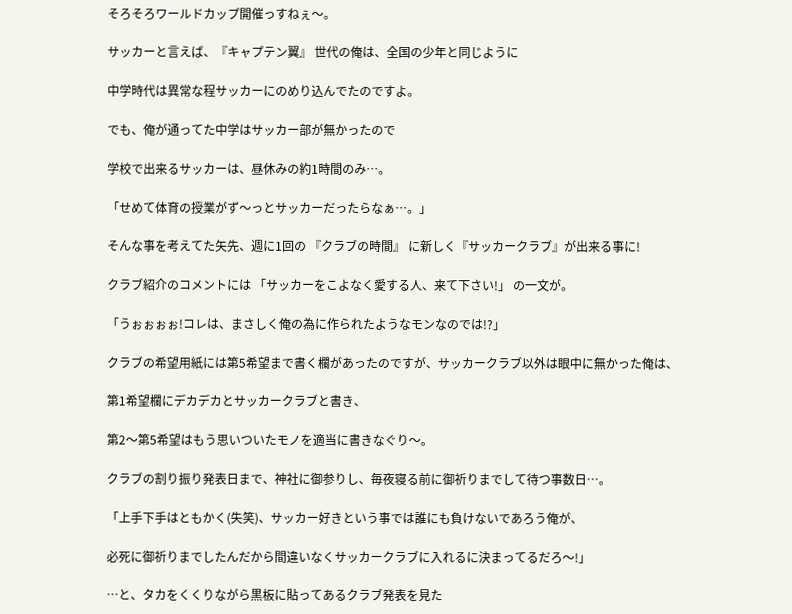そろそろワールドカップ開催っすねぇ〜。

サッカーと言えば、『キャプテン翼』 世代の俺は、全国の少年と同じように

中学時代は異常な程サッカーにのめり込んでたのですよ。

でも、俺が通ってた中学はサッカー部が無かったので

学校で出来るサッカーは、昼休みの約1時間のみ…。

「せめて体育の授業がず〜っとサッカーだったらなぁ…。」

そんな事を考えてた矢先、週に1回の 『クラブの時間』 に新しく『サッカークラブ』が出来る事に!

クラブ紹介のコメントには 「サッカーをこよなく愛する人、来て下さい!」 の一文が。

「うぉぉぉぉ!コレは、まさしく俺の為に作られたようなモンなのでは!?」

クラブの希望用紙には第5希望まで書く欄があったのですが、サッカークラブ以外は眼中に無かった俺は、

第1希望欄にデカデカとサッカークラブと書き、

第2〜第5希望はもう思いついたモノを適当に書きなぐり〜。

クラブの割り振り発表日まで、神社に御参りし、毎夜寝る前に御祈りまでして待つ事数日…。

「上手下手はともかく(失笑)、サッカー好きという事では誰にも負けないであろう俺が、

必死に御祈りまでしたんだから間違いなくサッカークラブに入れるに決まってるだろ〜!」

…と、タカをくくりながら黒板に貼ってあるクラブ発表を見た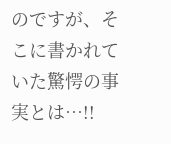のですが、そこに書かれていた驚愕の事実とは…!!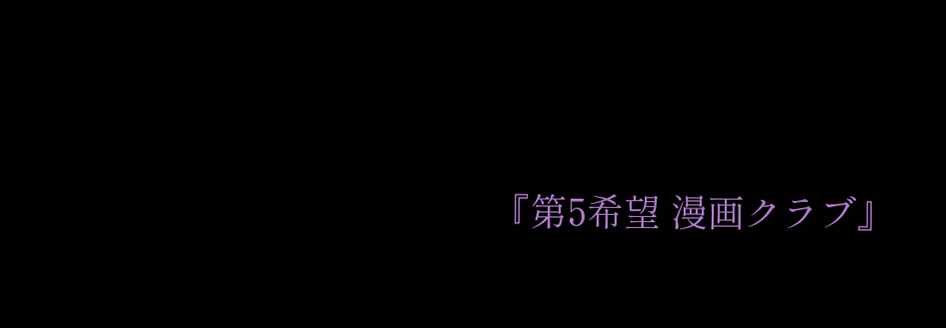『第5希望 漫画クラブ』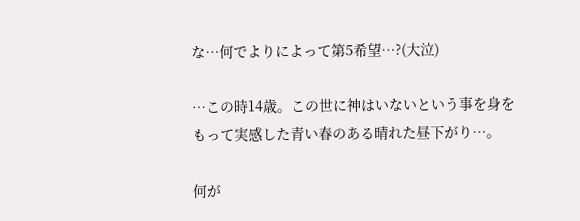な…何でよりによって第5希望…?(大泣)

…この時14歳。この世に神はいないという事を身をもって実感した青い春のある晴れた昼下がり…。

何が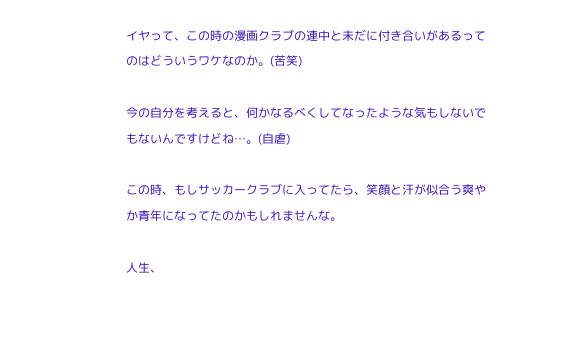イヤって、この時の漫画クラブの連中と未だに付き合いがあるってのはどういうワケなのか。(苦笑)

今の自分を考えると、何かなるべくしてなったような気もしないでもないんですけどね…。(自虐)

この時、もしサッカークラブに入ってたら、笑顔と汗が似合う爽やか青年になってたのかもしれませんな。

人生、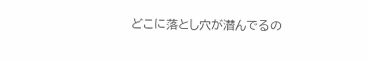どこに落とし穴が潜んでるの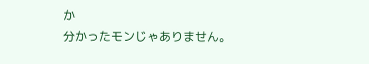か
分かったモンじゃありません。